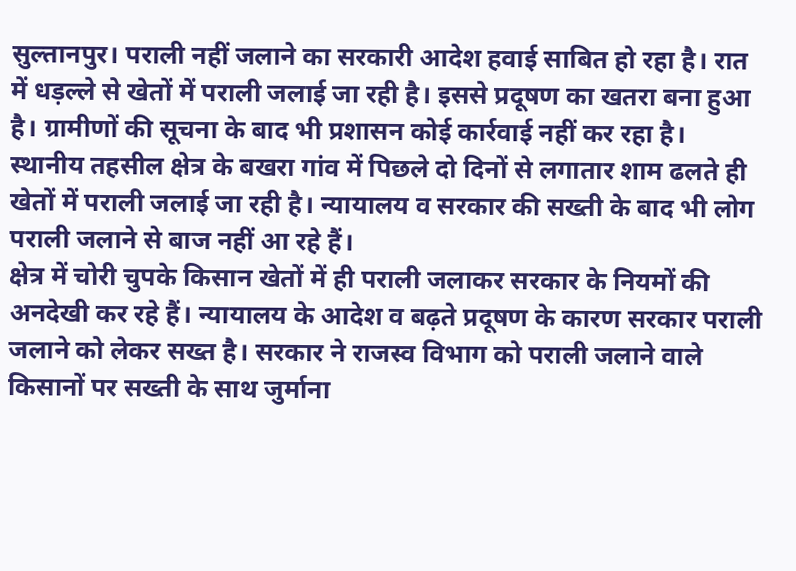सुल्तानपुर। पराली नहीं जलाने का सरकारी आदेश हवाई साबित हो रहा है। रात में धड़ल्ले से खेतों में पराली जलाई जा रही है। इससे प्रदूषण का खतरा बना हुआ है। ग्रामीणों की सूचना के बाद भी प्रशासन कोई कार्रवाई नहीं कर रहा है।
स्थानीय तहसील क्षेत्र के बखरा गांव में पिछले दो दिनों से लगातार शाम ढलते ही खेतों में पराली जलाई जा रही है। न्यायालय व सरकार की सख्ती के बाद भी लोग पराली जलाने से बाज नहीं आ रहे हैं।
क्षेत्र में चोरी चुपके किसान खेतों में ही पराली जलाकर सरकार के नियमों की अनदेखी कर रहे हैं। न्यायालय के आदेश व बढ़ते प्रदूषण के कारण सरकार पराली जलाने को लेकर सख्त है। सरकार ने राजस्व विभाग को पराली जलाने वाले किसानों पर सख्ती के साथ जुर्माना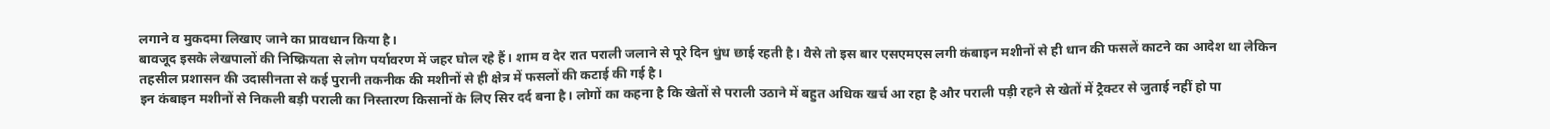लगाने व मुकदमा लिखाए जाने का प्रावधान किया है।
बावजूद इसके लेखपालों की निष्क्रियता से लोग पर्यावरण में जहर घोल रहे हैं। शाम व देर रात पराली जलाने से पूरे दिन धुंध छाई रहती है। वैसे तो इस बार एसएमएस लगी कंबाइन मशीनों से ही धान की फसलें काटने का आदेश था लेकिन तहसील प्रशासन की उदासीनता से कई पुरानी तकनीक की मशीनों से ही क्षेत्र में फसलों की कटाई की गई है।
इन कंबाइन मशीनों से निकली बड़ी पराली का निस्तारण किसानों के लिए सिर दर्द बना है। लोगों का कहना है कि खेतों से पराली उठाने में बहुत अधिक खर्च आ रहा है और पराली पड़ी रहने से खेतों में ट्रैक्टर से जुताई नहीं हो पा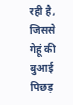रही है, जिससे गेहूं की बुआई पिछड़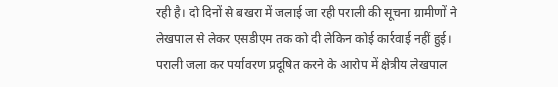रही है। दो दिनों से बखरा में जलाई जा रही पराली की सूचना ग्रामीणों ने लेखपाल से लेकर एसडीएम तक को दी लेकिन कोई कार्रवाई नहीं हुई।
पराली जला कर पर्यावरण प्रदूषित करने के आरोप में क्षेत्रीय लेखपाल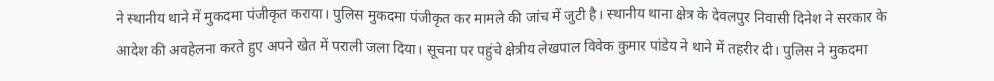ने स्थानीय थाने में मुकदमा पंजीकृत कराया। पुलिस मुकदमा पंजीकृत कर मामले की जांच में जुटी है। स्थानीय थाना क्षेत्र के देवलपुर निवासी दिनेश ने सरकार के आदेश की अवहेलना करते हुए अपने खेत में पराली जला दिया। सूचना पर पहुंचे क्षेत्रीय लेखपाल विवेक कुमार पांडेय ने थाने में तहरीर दी। पुलिस ने मुकदमा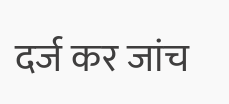दर्ज कर जांच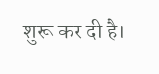शुरू कर दी है।